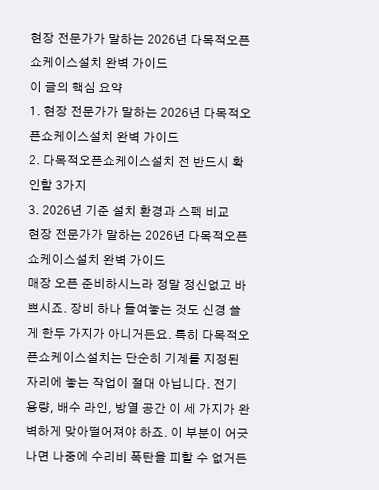현장 전문가가 말하는 2026년 다목적오픈쇼케이스설치 완벽 가이드
이 글의 핵심 요약
1. 현장 전문가가 말하는 2026년 다목적오픈쇼케이스설치 완벽 가이드
2. 다목적오픈쇼케이스설치 전 반드시 확인할 3가지
3. 2026년 기준 설치 환경과 스펙 비교
현장 전문가가 말하는 2026년 다목적오픈쇼케이스설치 완벽 가이드
매장 오픈 준비하시느라 정말 정신없고 바쁘시죠. 장비 하나 들여놓는 것도 신경 쓸 게 한두 가지가 아니거든요. 특히 다목적오픈쇼케이스설치는 단순히 기계를 지정된 자리에 놓는 작업이 절대 아닙니다. 전기 용량, 배수 라인, 방열 공간 이 세 가지가 완벽하게 맞아떨어져야 하죠. 이 부분이 어긋나면 나중에 수리비 폭탄을 피할 수 없거든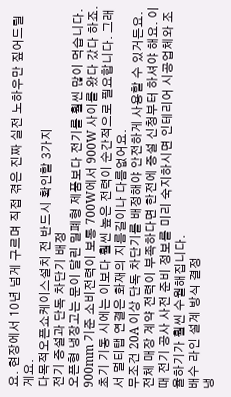요. 현장에서 10년 넘게 구르며 직접 겪은 진짜 실전 노하우만 짚어드릴게요.
다목적오픈쇼케이스설치 전 반드시 확인할 3가지
전기 증설과 단독 차단기 배정
오픈형 냉장고는 문이 달린 밀폐형 제품보다 전기를 훨씬 많이 먹습니다. 900mm 기준 소비전력이 보통 700W에서 900W 사이를 왔다 갔다 하죠. 초기 기동 시에는 이보다 훨씬 높은 전력이 순간적으로 필요합니다. 그래서 멀티탭 연결은 화재의 지름길이나 다름없어요.
무조건 20A 이상 단독 차단기를 배정해야 안전하게 사용할 수 있거든요. 전체 매장 계약 전력이 부족하다면 한전에 증설 신청부터 하셔야 해요. 이때 전기 공사 사전 준비 정보를 미리 숙지하시면 인테리어 시공업체와 조율하기가 훨씬 수월해집니다.
배수 라인 설계 방식 결정
냉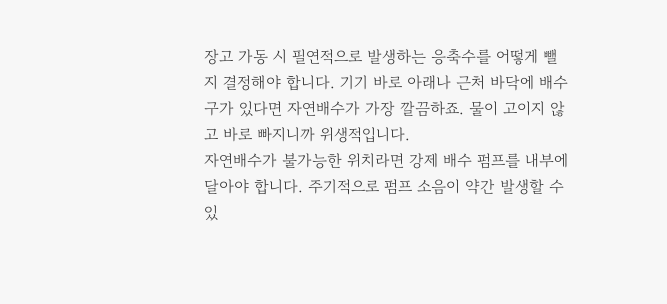장고 가동 시 필연적으로 발생하는 응축수를 어떻게 뺄지 결정해야 합니다. 기기 바로 아래나 근처 바닥에 배수구가 있다면 자연배수가 가장 깔끔하죠. 물이 고이지 않고 바로 빠지니까 위생적입니다.
자연배수가 불가능한 위치라면 강제 배수 펌프를 내부에 달아야 합니다. 주기적으로 펌프 소음이 약간 발생할 수 있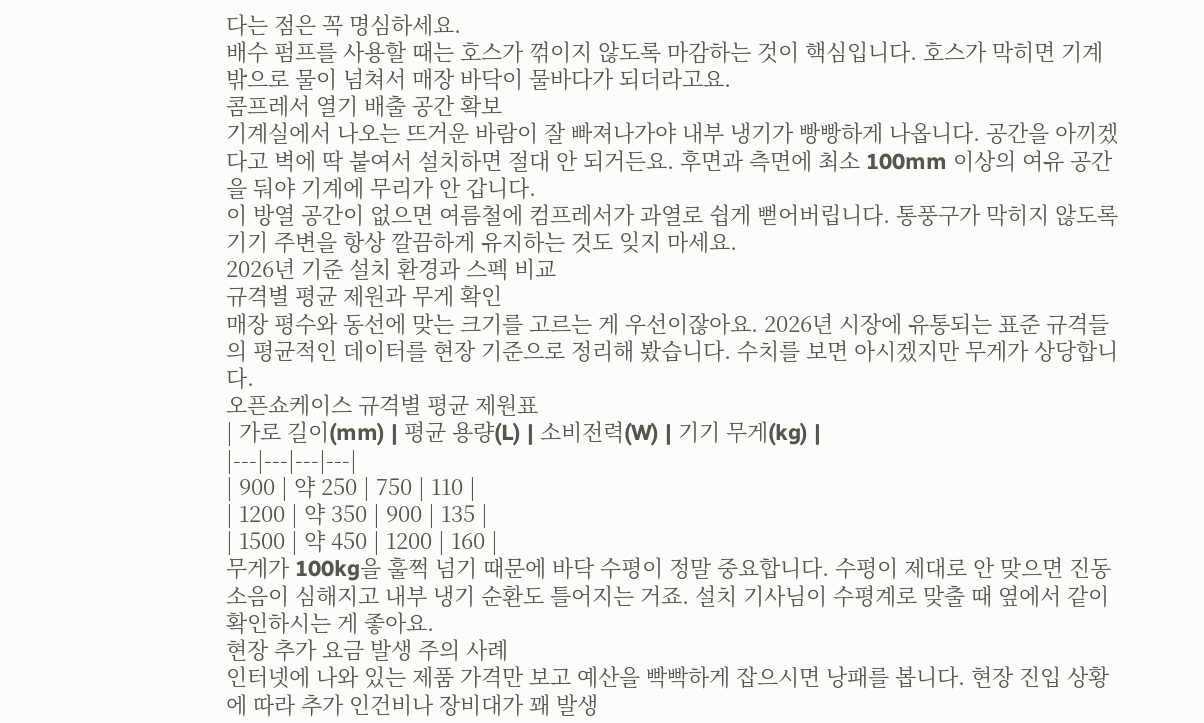다는 점은 꼭 명심하세요.
배수 펌프를 사용할 때는 호스가 꺾이지 않도록 마감하는 것이 핵심입니다. 호스가 막히면 기계 밖으로 물이 넘쳐서 매장 바닥이 물바다가 되더라고요.
콤프레서 열기 배출 공간 확보
기계실에서 나오는 뜨거운 바람이 잘 빠져나가야 내부 냉기가 빵빵하게 나옵니다. 공간을 아끼겠다고 벽에 딱 붙여서 설치하면 절대 안 되거든요. 후면과 측면에 최소 100mm 이상의 여유 공간을 둬야 기계에 무리가 안 갑니다.
이 방열 공간이 없으면 여름철에 컴프레서가 과열로 쉽게 뻗어버립니다. 통풍구가 막히지 않도록 기기 주변을 항상 깔끔하게 유지하는 것도 잊지 마세요.
2026년 기준 설치 환경과 스펙 비교
규격별 평균 제원과 무게 확인
매장 평수와 동선에 맞는 크기를 고르는 게 우선이잖아요. 2026년 시장에 유통되는 표준 규격들의 평균적인 데이터를 현장 기준으로 정리해 봤습니다. 수치를 보면 아시겠지만 무게가 상당합니다.
오픈쇼케이스 규격별 평균 제원표
| 가로 길이(mm) | 평균 용량(L) | 소비전력(W) | 기기 무게(kg) |
|---|---|---|---|
| 900 | 약 250 | 750 | 110 |
| 1200 | 약 350 | 900 | 135 |
| 1500 | 약 450 | 1200 | 160 |
무게가 100kg을 훌쩍 넘기 때문에 바닥 수평이 정말 중요합니다. 수평이 제대로 안 맞으면 진동 소음이 심해지고 내부 냉기 순환도 틀어지는 거죠. 설치 기사님이 수평계로 맞출 때 옆에서 같이 확인하시는 게 좋아요.
현장 추가 요금 발생 주의 사례
인터넷에 나와 있는 제품 가격만 보고 예산을 빡빡하게 잡으시면 낭패를 봅니다. 현장 진입 상황에 따라 추가 인건비나 장비대가 꽤 발생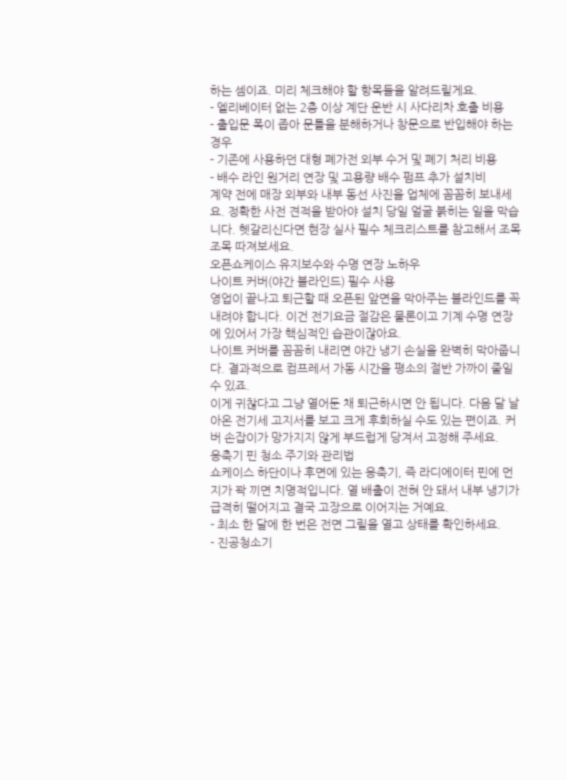하는 셈이죠. 미리 체크해야 할 항목들을 알려드릴게요.
- 엘리베이터 없는 2층 이상 계단 운반 시 사다리차 호출 비용
- 출입문 폭이 좁아 문틀을 분해하거나 창문으로 반입해야 하는 경우
- 기존에 사용하던 대형 폐가전 외부 수거 및 폐기 처리 비용
- 배수 라인 원거리 연장 및 고용량 배수 펌프 추가 설치비
계약 전에 매장 외부와 내부 동선 사진을 업체에 꼼꼼히 보내세요. 정확한 사전 견적을 받아야 설치 당일 얼굴 붉히는 일을 막습니다. 헷갈리신다면 현장 실사 필수 체크리스트를 참고해서 조목조목 따져보세요.
오픈쇼케이스 유지보수와 수명 연장 노하우
나이트 커버(야간 블라인드) 필수 사용
영업이 끝나고 퇴근할 때 오픈된 앞면을 막아주는 블라인드를 꼭 내려야 합니다. 이건 전기요금 절감은 물론이고 기계 수명 연장에 있어서 가장 핵심적인 습관이잖아요.
나이트 커버를 꼼꼼히 내리면 야간 냉기 손실을 완벽히 막아줍니다. 결과적으로 컴프레서 가동 시간을 평소의 절반 가까이 줄일 수 있죠.
이게 귀찮다고 그냥 열어둔 채 퇴근하시면 안 됩니다. 다음 달 날아온 전기세 고지서를 보고 크게 후회하실 수도 있는 편이죠. 커버 손잡이가 망가지지 않게 부드럽게 당겨서 고정해 주세요.
응축기 핀 청소 주기와 관리법
쇼케이스 하단이나 후면에 있는 응축기, 즉 라디에이터 핀에 먼지가 꽉 끼면 치명적입니다. 열 배출이 전혀 안 돼서 내부 냉기가 급격히 떨어지고 결국 고장으로 이어지는 거예요.
- 최소 한 달에 한 번은 전면 그릴을 열고 상태를 확인하세요.
- 진공청소기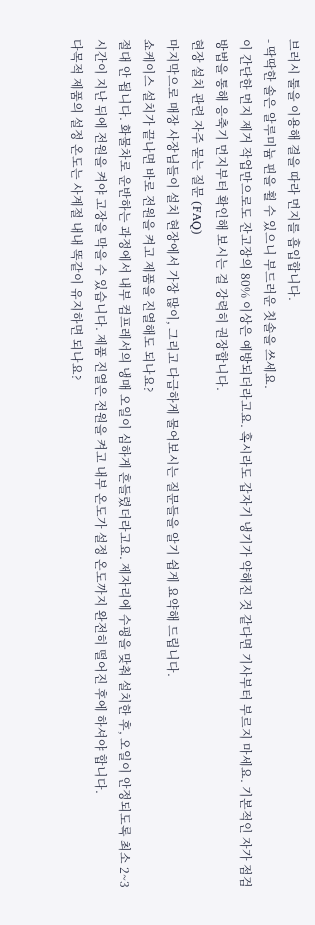브러시 툴을 이용해 결을 따라 먼지를 흡입합니다.
- 딱딱한 솔은 알루미늄 핀을 휠 수 있으니 부드러운 칫솔을 쓰세요.
이 간단한 먼지 제거 작업만으로도 잔고장의 80% 이상은 예방되더라고요. 혹시라도 갑자기 냉기가 약해진 것 같다면 기사부터 부르지 마세요. 기본적인 자가 점검 방법을 통해 응축기 먼지부터 확인해 보시는 걸 강력히 권장합니다.
현장 설치 관련 자주 묻는 질문 (FAQ)
마지막으로 매장 사장님들이 설치 현장에서 가장 많이, 그리고 다급하게 물어보시는 질문들을 알기 쉽게 요약해 드립니다.
쇼케이스 설치가 끝나면 바로 전원을 켜고 제품을 진열해도 되나요?
절대 안 됩니다. 화물차로 운반하는 과정에서 내부 컴프레서의 냉매 오일이 심하게 흔들렸더라고요. 제자리에 수평을 맞춰 설치한 후, 오일이 안정되도록 최소 2~3시간이 지난 뒤에 전원을 켜야 고장을 막을 수 있습니다. 제품 진열은 전원을 켜고 내부 온도가 설정 온도까지 완전히 떨어진 후에 하셔야 합니다.
다목적 제품의 설정 온도는 사계절 내내 똑같이 유지하면 되나요?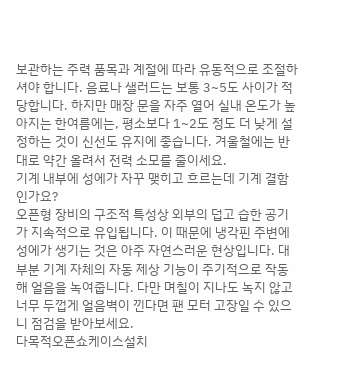보관하는 주력 품목과 계절에 따라 유동적으로 조절하셔야 합니다. 음료나 샐러드는 보통 3~5도 사이가 적당합니다. 하지만 매장 문을 자주 열어 실내 온도가 높아지는 한여름에는, 평소보다 1~2도 정도 더 낮게 설정하는 것이 신선도 유지에 좋습니다. 겨울철에는 반대로 약간 올려서 전력 소모를 줄이세요.
기계 내부에 성에가 자꾸 맺히고 흐르는데 기계 결함인가요?
오픈형 장비의 구조적 특성상 외부의 덥고 습한 공기가 지속적으로 유입됩니다. 이 때문에 냉각핀 주변에 성에가 생기는 것은 아주 자연스러운 현상입니다. 대부분 기계 자체의 자동 제상 기능이 주기적으로 작동해 얼음을 녹여줍니다. 다만 며칠이 지나도 녹지 않고 너무 두껍게 얼음벽이 낀다면 팬 모터 고장일 수 있으니 점검을 받아보세요.
다목적오픈쇼케이스설치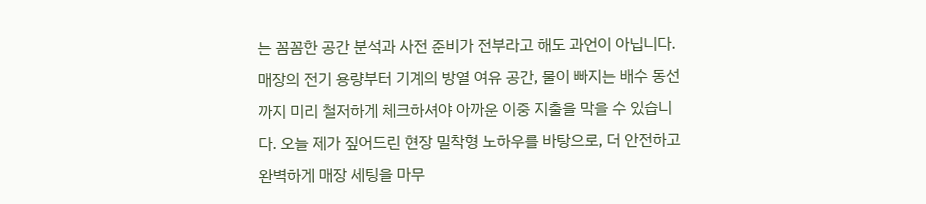는 꼼꼼한 공간 분석과 사전 준비가 전부라고 해도 과언이 아닙니다. 매장의 전기 용량부터 기계의 방열 여유 공간, 물이 빠지는 배수 동선까지 미리 철저하게 체크하셔야 아까운 이중 지출을 막을 수 있습니다. 오늘 제가 짚어드린 현장 밀착형 노하우를 바탕으로, 더 안전하고 완벽하게 매장 세팅을 마무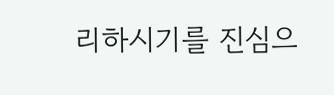리하시기를 진심으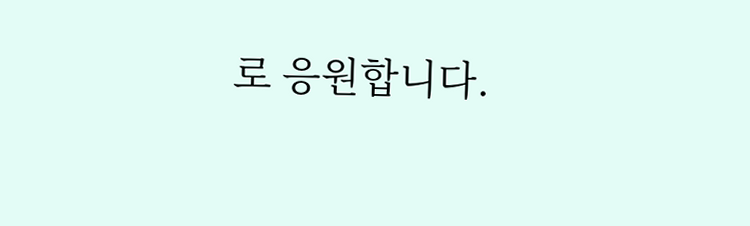로 응원합니다.